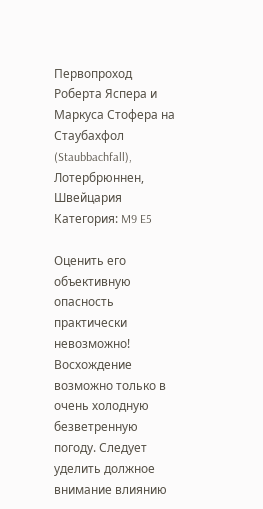Первопроход Роберта Яспера и Маркуса Стофера на Стаубахфол (Staubbachfall), Лотербрюннен, Швейцария
Категория: M9 E5

Оценить его объективную опасность практически невозможно!
Восхождение возможно только в очень холодную безветренную погоду. Следует уделить должное внимание влиянию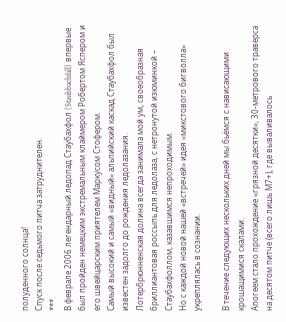полуденного солнца!
Спуск после седьмого питча затруднителен.
***
В феврале 2006 легендарный ледопад Стаубахфол (Staubbachfall) впервые был пройден немецким экстремальным клаймером Робертом Яспером и его швейцарским приятелем Маркусом Стофером.
Самый высокий и самый «видный» альпийский каскад Стаубахфол был известен задолго до рождения ледолазания.
Лотербрюнненская долина всегда занимала мой ум, своеобразная бриллиантовая россыпь для ледолаза, с нетронутой изюминкой – Стаубахфоллом, казавшимся непроходимым.
Но с каждой новой нашей «встречей» идея «микстового бигволла» укреплялась в сознании.

В течение следующих нескольких дней мы бьёмся с нависающими крошащимися скалами.
Апогеем стало прохождение «грязной десятки», 30-метрового траверса на десятом питче (всего лишь М7+), где вываливалось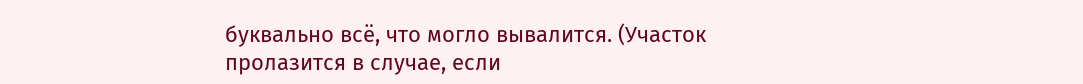буквально всё, что могло вывалится. (Участок пролазится в случае, если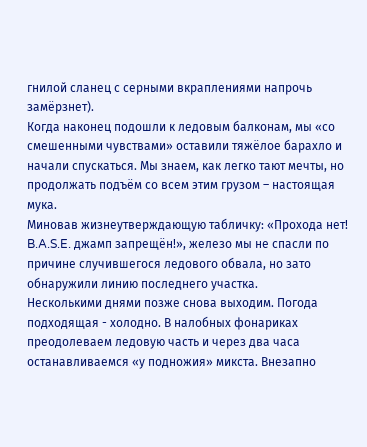гнилой сланец с серными вкраплениями напрочь замёрзнет).
Когда наконец подошли к ледовым балконам, мы «со смешенными чувствами» оставили тяжёлое барахло и начали спускаться. Мы знаем, как легко тают мечты, но продолжать подъём со всем этим грузом – настоящая мука.
Миновав жизнеутверждающую табличку: «Прохода нет! B.A.S.E. джамп запрещён!», железо мы не спасли по причине случившегося ледового обвала, но зато обнаружили линию последнего участка.
Несколькими днями позже снова выходим. Погода подходящая - холодно. В налобных фонариках преодолеваем ледовую часть и через два часа останавливаемся «у подножия» микста. Внезапно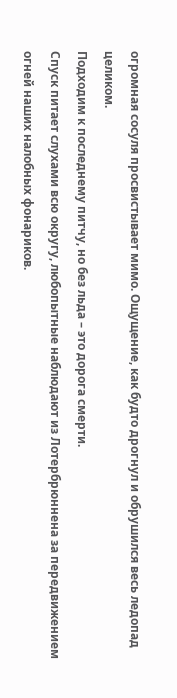огромная сосуля просвистывает мимо. Ощущение, как будто дрогнул и обрушился весь ледопад целиком.
Подходим к последнему питчу, но без льда – это дорога смерти.
Спуск питает слухами всю округу, любопытные наблюдают из Лотербрюннена за передвижением огней наших налобных фонариков.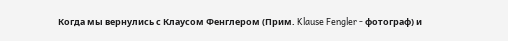Когда мы вернулись с Клаусом Фенглером (Прим. Klause Fengler - фотограф) и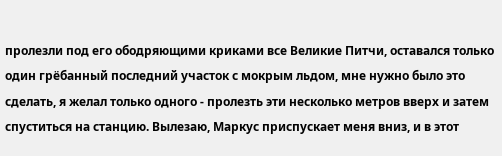пролезли под его ободряющими криками все Великие Питчи, оставался только один грёбанный последний участок с мокрым льдом, мне нужно было это сделать, я желал только одного - пролезть эти несколько метров вверх и затем спуститься на станцию. Вылезаю, Маркус приспускает меня вниз, и в этот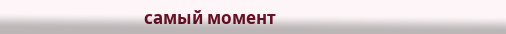самый момент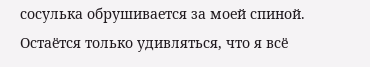сосулька обрушивается за моей спиной.
Остаётся только удивляться, что я всё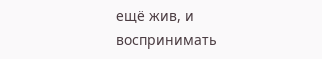ещё жив, и воспринимать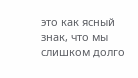это как ясный знак, что мы слишком долго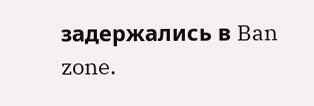задержались в Ban zone.